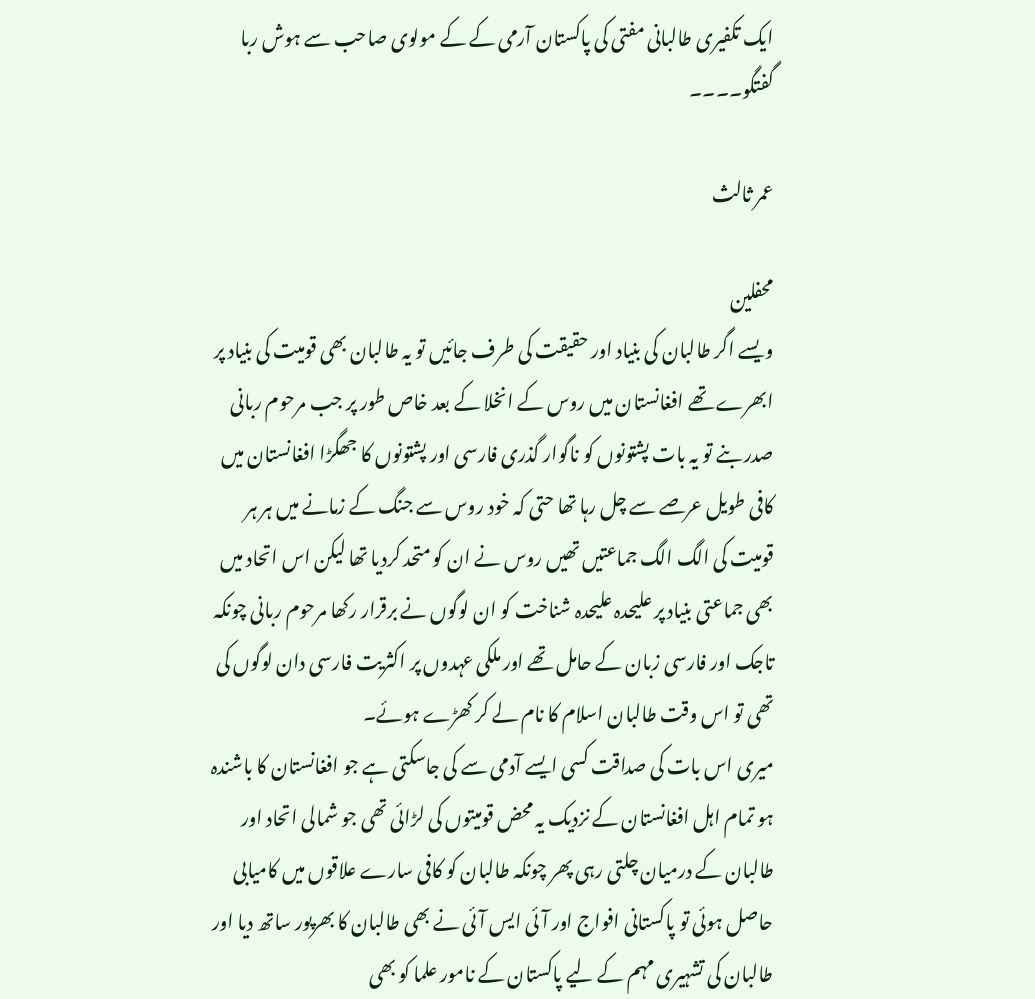ایک تکفیری طالبانی مفتی کی پاکستان آرمی کے کے مولوی صاحب سے ہوش ربا گفتگو۔۔۔۔

عمر ثالث

محفلین
ویسے اگر طالبان کی بنیاد اور حقیقت کی طرف جائیں تو یہ طالبان بھی قومیت کی بنیاد پر ابھرے تھے افغانستان میں روس کے انخلا کے بعد خاص طور پر جب مرحوم ربانی صدر بنے تو یہ بات پشتونوں کو ناگوار گذری فارسی اور پشتونوں کا جھگڑا افغانستان میں کافی طویل عرصے سے چل رہا تھا حتی کہ خود روس سے جنگ کے زمانے میں ہر ہر قومیت کی الگ الگ جماعتیں تھیں روس نے ان کو متحد کردیا تھا لیکن اس اتحاد میں بھی جماعتی بنیاد پر علیحدہ علیحدہ شناخت کو ان لوگوں نے برقرار رکھا مرحوم ربانی چونکہ تاجک اور فارسی زبان کے حامل تھے اور ملکی عہدوں پر اکثریت فارسی دان لوگوں کی تھی تو اس وقت طالبان اسلام کا نام لے کر کھڑے ہوئے۔
میری اس بات کی صداقت کسی ایسے آدمی سے کی جاسکتی ہے جو افغانستان کا باشندہ ہو تمام اہل افغانستان کے نزدیک یہ محض قومیتوں کی لڑائی تھی جو شمالی اتحاد اور طالبان کے درمیان چلتی رہی پھر چونکہ طالبان کو کافی سارے علاقوں میں کامیابی حاصل ہوئی تو پاکستانی افواج اور آئی ایس آئی نے بھی طالبان کا بھرپور ساتھ دیا اور طالبان کی تشہیری مہم کے لیے پاکستان کے نامور علما کو بھی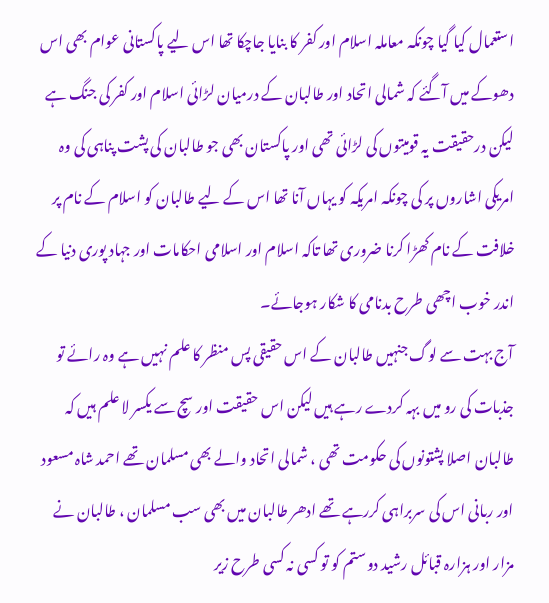استعمال کیا گیا چونکہ معاملہ اسلام اور کفر کا بنایا جاچکا تھا اس لیے پاکستانی عوام بھی اس دھوکے میں آگئے کہ شمالی اتحاد اور طالبان کے درمیان لڑائی اسلام اور کفر کی جنگ ہے لیکن درحقیقت یہ قومیتوں کی لڑائی تھی اور پاکستان بھی جو طالبان کی پشت پناہی کی وہ امریکی اشاروں پر کی چونکہ امریکہ کو یہاں آنا تھا اس کے لیے طالبان کو اسلام کے نام پر خلافت کے نام کھڑا کرنا ضروری تھا تاکہ اسلام اور اسلامی احکامات اور جہاد پوری دنیا کے اندر خوب اچھی طرح بدنامی کا شکار ہوجائے۔
آج بہت سے لوگ جنہیں طالبان کے اس حقیقی پس منظر کا علم نہیں ہے وہ رائے تو جذبات کی رو میں بہہ کردے رہے ہیں لیکن اس حقیقت اور سچ سے یکسر لا علم ہیں کہ طالبان اصلا پشتونوں کی حکومت تھی ، شمالی اتحاد والے بھی مسلمان تھے احمد شاہ مسعود اور ربانی اس کی سربراہی کررہے تھے ادھر طالبان میں بھی سب مسلمان ، طالبان نے مزار اور ہزارہ قبائل رشید دوستم کو تو کسی نہ کسی طرح زیر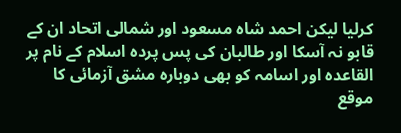کرلیا لیکن احمد شاہ مسعود اور شمالی اتحاد ان کے قابو نہ آسکا اور طالبان کی پس پردہ اسلام کے نام پر القاعدہ اور اسامہ کو بھی دوبارہ مشق آزمائی کا موقع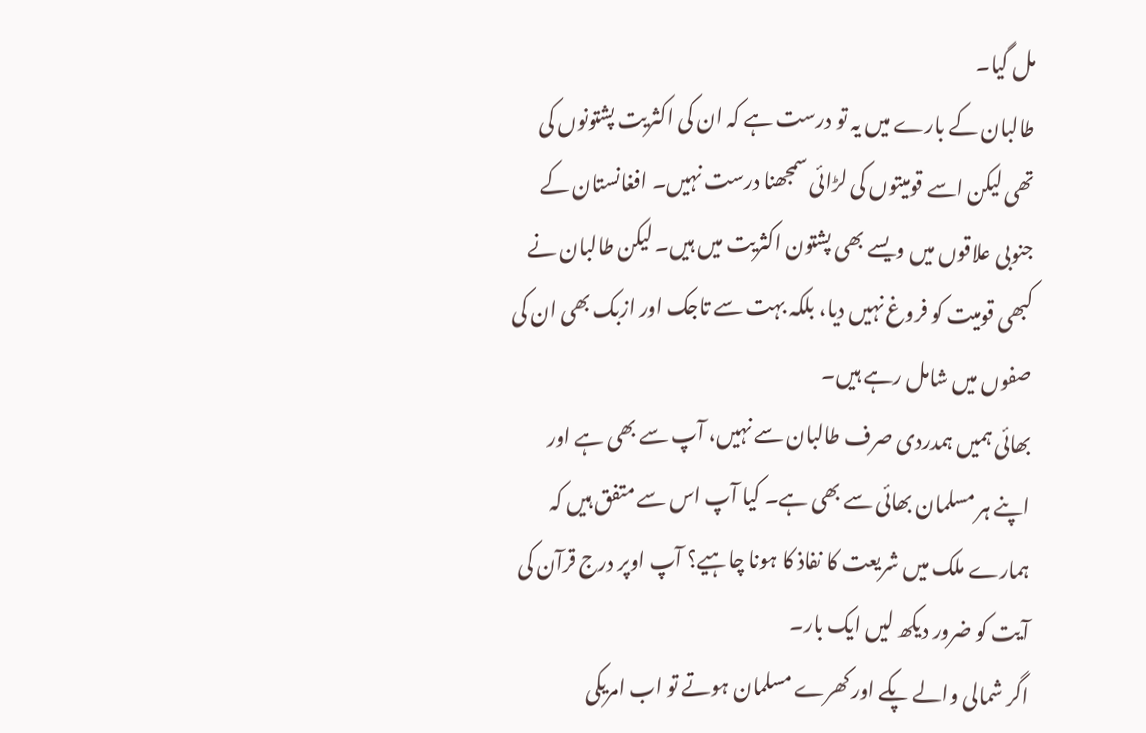مل گیا۔
طالبان کے بارے میں یہ تو درست ہے کہ ان کی اکثریت پشتونوں کی تھی لیکن اسے قومیتوں کی لڑائی سمجھنا درست نہیں۔ افغانستان کے جنوبی علاقوں میں ویسے بھی پشتون اکثریت میں ہیں۔ لیکن طالبان نے کبھی قومیت کو فروغ نہیں دیا، بلکہ بہت سے تاجک اور ازبک بھی ان کی صفوں میں شامل رہے ہیں۔
بھائی ہمیں ہمدردی صرف طالبان سے نہیں، آپ سے بھی ہے اور اپنے ہر مسلمان بھائی سے بھی ہے۔ کیا آپ اس سے متفق ہیں کہ ہمارے ملک میں شریعت کا نفاذ کا ہونا چاہیے؟ آپ اوپر درج قرآن کی آیت کو ضرور دیکھ لیں ایک بار۔
اگر شمالی والے پکے اور کھرے مسلمان ہوتے تو اب امریکی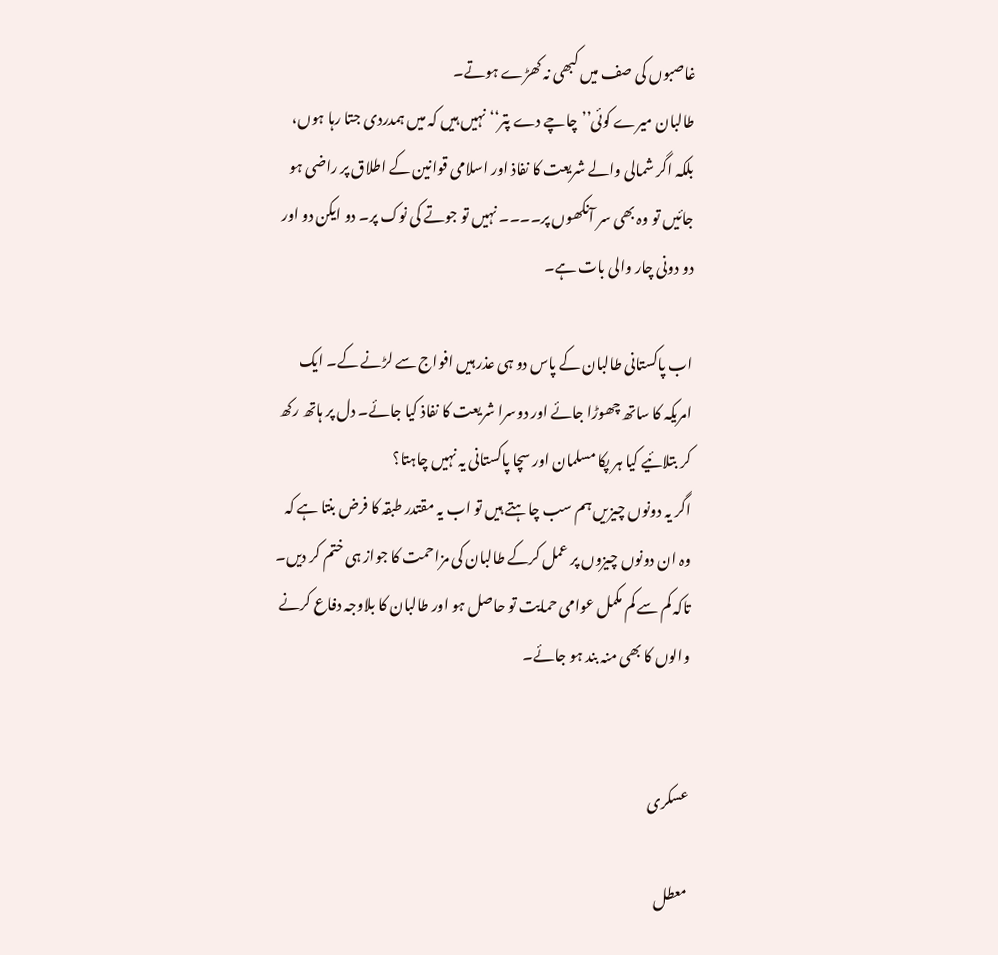غاصبوں کی صف میں کبھی نہ کھڑے ہوتے۔
طالبان میرے کوئی’’چاچے دے پتر‘‘ نہیں ہیں کہ میں ہمدردی جتا رہا ہوں، بلکہ اگر شمالی والے شریعت کا نفاذ اور اسلامی قوانین کے اطلاق پر راضی ہو جائیں تو وہ بھی سر آنکھوں پر۔۔۔۔ نہیں تو جوتے کی نوک پر۔ دو ایکن دو اور دو دونی چار والی بات ہے۔

اب پاکستانی طالبان کے پاس دو ہی عذر ہیں افواج سے لڑنے کے۔ ایک امریکہ کا ساتھ چھوڑا جائے اور دوسرا شریعت کا نفاذ کیا جائے۔ دل پر ہاتھ رکھ کر بتلائیے کیا ہر پکا مسلمان اور سچا پاکستانی یہ نہیں چاہتا؟
اگر یہ دونوں چیزیں ہم سب چاہتے ہیں تو اب یہ مقتدر طبقہ کا فرض بنتا ہے کہ وہ ان دونوں چیزوں پر عمل کرکے طالبان کی مزاحمت کا جواز ہی ختم کر دیں۔ تاکہ کم سے کم مکمل عوامی حمایت تو حاصل ہو اور طالبان کا بلاوجہ دفاع کرنے والوں کا بھی منہ بند ہو جائے۔


عسکری

معطل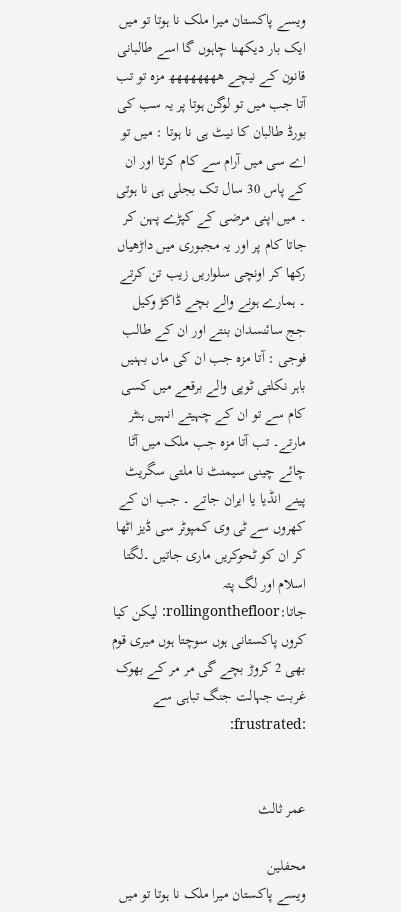ویسے پاکستان میرا ملک نا ہوتا تو میں ایک بار دیکھنا چاہوں گا اسے طالبانی قانون کے نیچے ھھھھھھھھ مزہ تو تب آتا جب میں تو لوگن ہوتا پر یہ سب کی بورڈ طالبان کا نیٹ ہی نا ہوتا : میں تو اے سی میں آرام سے کام کرتا اور ان کے پاس 30 سال تک بجلی ہی نا ہوتی ۔ میں اپنی مرضی کے کپڑے پہن کر جاتا کام پر اور یہ مجبوری میں داڑھیاں رکھا کر اونچی سلواریں زیب تن کرتے ۔ ہمارے ہونے والے بچے ڈاکڑ وکیل جج سائنسدان بنتے اور ان کے طالب فوجی : آتا مزہ جب ان کی ماں بہنیں باہر نکلتی ٹوپی والے برقعے میں کسی کام سے تو ان کے چہیتے انہیں ہنٹر مارتے۔ تب آتا مزہ جب ملک میں آٹا چائے چینی سیمنٹ نا ملتی سگریٹ پینے انڈیا یا ایران جاتے ۔ جب ان کے کھروں سے ٹی وی کمپوٹر سی ڈیز اٹھا کر ان کو ٹحوکریں ماری جاتیں ۔لگتا اسلام اور لگ پتہ جاتا:rollingonthefloor: لیکن کیا کروں پاکستانی ہوں سوچتا ہوں میری قوم بھی 2 کروڑ بچے گی مر مر کے بھوک غربت جہالت جنگ تباہی سے :frustrated:


عمر ثالث

محفلین
ویسے پاکستان میرا ملک نا ہوتا تو میں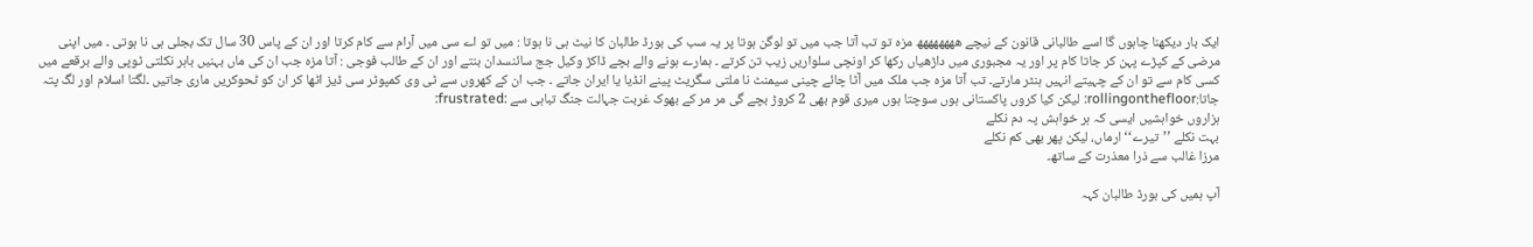ایک بار دیکھنا چاہوں گا اسے طالبانی قانون کے نیچے ھھھھھھھھ مزہ تو تب آتا جب میں تو لوگن ہوتا پر یہ سب کی بورڈ طالبان کا نیٹ ہی نا ہوتا : میں تو اے سی میں آرام سے کام کرتا اور ان کے پاس 30 سال تک بجلی ہی نا ہوتی ۔ میں اپنی مرضی کے کپڑے پہن کر جاتا کام پر اور یہ مجبوری میں داڑھیاں رکھا کر اونچی سلواریں زیب تن کرتے ۔ ہمارے ہونے والے بچے ڈاکڑ وکیل جج سائنسدان بنتے اور ان کے طالب فوجی : آتا مزہ جب ان کی ماں بہنیں باہر نکلتی ٹوپی والے برقعے میں کسی کام سے تو ان کے چہیتے انہیں ہنٹر مارتے۔ تب آتا مزہ جب ملک میں آٹا چائے چینی سیمنٹ نا ملتی سگریٹ پینے انڈیا یا ایران جاتے ۔ جب ان کے کھروں سے ٹی وی کمپوٹر سی ڈیز اٹھا کر ان کو ٹحوکریں ماری جاتیں ۔لگتا اسلام اور لگ پتہ جاتا:rollingonthefloor: لیکن کیا کروں پاکستانی ہوں سوچتا ہوں میری قوم بھی 2 کروڑ بچے گی مر مر کے بھوک غربت جہالت جنگ تباہی سے :frustrated:
ہزاروں خواہشیں ایسی کہ ہر خواہش پہ دم نکلے
بہت نکلے ’’تیرے‘‘ ارماں، لیکن پھر بھی کم نکلے
مرزا غالب سے ذرا معذرت کے ساتھ۔

آپ ہمیں کی بورڈ طالبان کہہ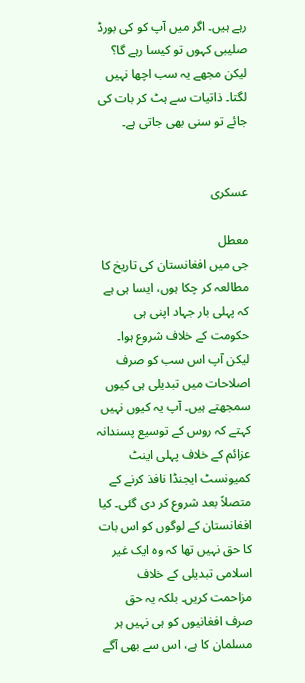رہے ہیں۔ اگر میں آپ کو کی بورڈ صلیبی کہوں تو کیسا رہے گا؟ لیکن مجھے یہ سب اچھا نہیں لگتا۔ ذاتیات سے ہٹ کر بات کی جائے تو سنی بھی جاتی ہے۔


عسکری

معطل
جی میں افغانستان کی تاریخ کا مطالعہ کر چکا ہوں، ایسا ہی ہے کہ پہلی بار جہاد اپنی ہی حکومت کے خلاف شروع ہوا۔ لیکن آپ اس سب کو صرف اصلاحات میں تبدیلی ہی کیوں سمجھتے ہیں۔ آپ یہ کیوں نہیں کہتے کہ روس کے توسیع پسندانہ عزائم کے خلاف پہلی اینٹ کمیونسٹ ایجنڈا نافذ کرنے کے متصلاً بعد شروع کر دی گئی۔ کیا افغانستان کے لوگوں کو اس بات کا حق نہیں تھا کہ وہ ایک غیر اسلامی تبدیلی کے خلاف مزاحمت کریں۔ بلکہ یہ حق صرف افغانیوں کو ہی نہیں ہر مسلمان کا ہے، اس سے بھی آگے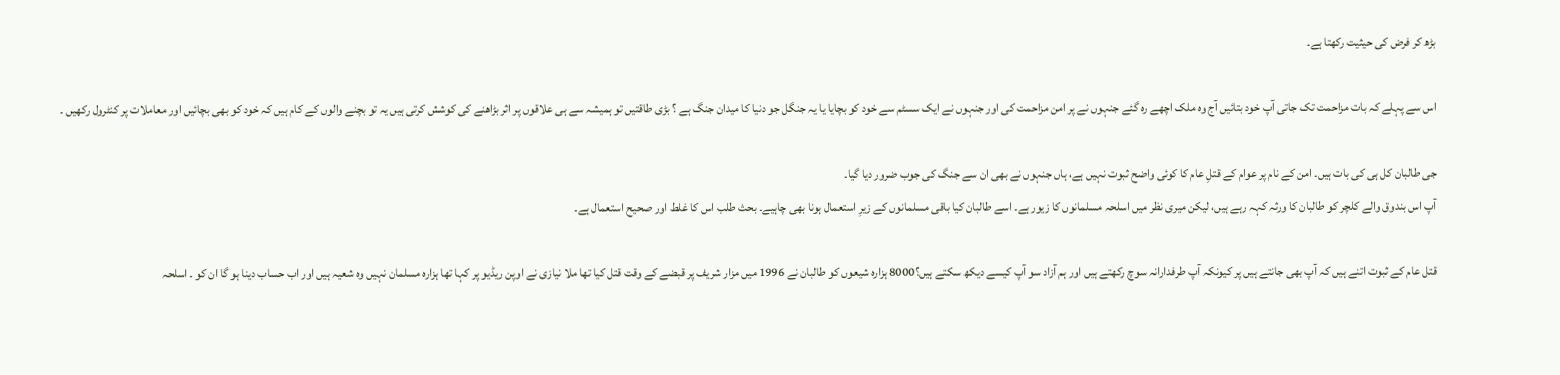بڑھ کر فرض کی حیثیت رکھتا ہے۔

اس سے پہلے کہ بات مزاحمت تک جاتی آپ خود بتائیں آج وہ ملک اچھے رہ گئے جنہوں نے پر امن مزاحمت کی اور جنہوں نے ایک سسٹم سے خود کو بچایا یا یہ جنگل جو دنیا کا میدان جنگ ہے ؟ بڑی طاقتیں تو ہمیشہ سے ہی علاقوں پر اثر بڑاھنے کی کوشش کرتی ہیں یہ تو بچنے والوں کے کام ہیں کہ خود کو بھی بچائیں اور معاملات پر کنٹرول رکھیں ۔

جی طالبان کل ہی کی بات ہیں۔ امن کے نام پر عوام کے قتلِ عام کا کوئی واضح ثبوت نہیں ہے، ہاں جنہوں نے بھی ان سے جنگ کی جوب ضرور دیا گیا۔
آپ اس بندوق والے کلچر کو طالبان کا ورثہ کہہ رہے ہیں، لیکن میری نظر میں اسلحہ مسلمانوں کا زیور ہے۔ اسے طالبان کیا باقی مسلمانوں کے زیرِ استعمال ہونا بھی چاہیے۔ بحث طلب اس کا غلط اور صحیح استعمال ہے۔

قتل عام کے ثبوت اتنے ہیں کہ آپ بھی جانتے ہیں پر کیونکہ آپ طرفدارانہ سوچ رکھتے ہیں اور ہم آزاد سو آپ کیسے دیکھ سکتے ہیں؟8000 ہزارہ شیعوں کو طالبان نے 1996 میں مزار شریف پر قبضے کے وقت قتل کیا تھا ملا نیازی نے اوپن ریڈیو پر کہا تھا ہزارہ مسلمان نہیں وہ شعیہ ہیں اور اب حساب دینا ہو گا ان کو ۔ اسلحہ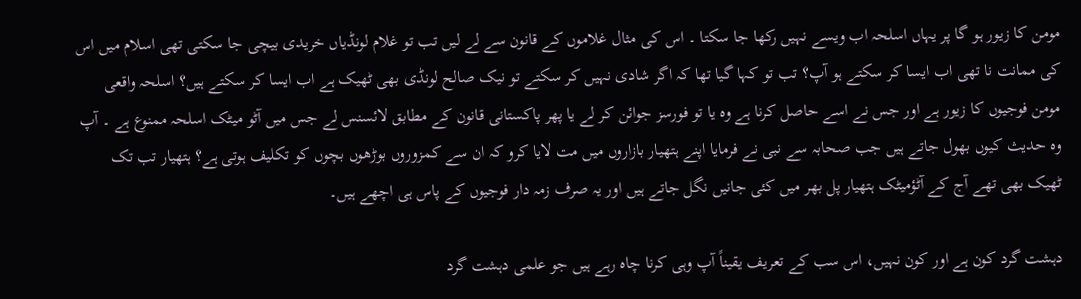مومن کا زیور ہو گا پر یہاں اسلحہ اب ویسے نہیں رکھا جا سکتا ۔ اس کی مثال غلاموں کے قانون سے لے لیں تب تو غلام لونڈیاں خریدی بیچی جا سکتی تھی اسلام میں اس کی ممانت نا تھی اب ایسا کر سکتے ہو آپ؟ تب تو کہا گیا تھا کہ اگر شادی نہیں کر سکتے تو نیک صالح لونڈی بھی ٹھیک ہے اب ایسا کر سکتے ہیں؟ اسلحہ واقعی مومن فوجیوں کا زیور ہے اور جس نے اسے حاصل کرنا ہے وہ یا تو فورسز جوائن کر لے یا پھر پاکستانی قانون کے مطابق لائسنس لے جس میں آٹو میٹک اسلحہ ممنوع ہے ۔ آپ وہ حدیث کیوں بھول جاتے ہیں جب صحابہ سے نبی نے فرمایا اپنے ہتھیار بازاروں میں مت لایا کرو کہ ان سے کمزوروں بوڑھوں بچوں کو تکلیف ہوتی ہے؟ ہتھیار تب تک ٹھیک بھی تھے آج کے آٹؤمیٹک ہتھیار پل بھر میں کئی جانیں نگل جاتے ہیں اور یہ صرف زمہ دار فوجیوں کے پاس ہی اچھے ہیں۔

دہشت گرد کون ہے اور کون نہیں، اس سب کے تعریف یقیناً آپ وہی کرنا چاہ رہے ہیں جو علمی دہشت گرد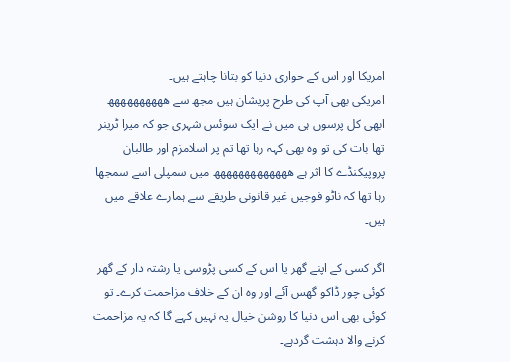امریکا اور اس کے حواری دنیا کو بتانا چاہتے ہیں۔
امریکی بھی آپ کی طرح پریشان ہیں مجھ سے ھھھھھھھھھھ ابھی کل پرسوں ہی میں نے ایک سوئس شہری جو کہ میرا ٹرینر تھا بات کی تو وہ بھی کہہ رہا تھا تم پر اسلامزم اور طالبان پروپیکنڈے کا اثر ہے ھھھھھھھھھھھھھ میں سمپلی اسے سمجھا رہا تھا کہ ناٹو فوجیں غیر قانونی طریقے سے ہمارے علاقے میں ہیں۔

اگر کسی کے اپنے گھر یا اس کے کسی پڑوسی یا رشتہ دار کے گھر کوئی چور ڈاکو گھس آئے اور وہ ان کے خلاف مزاحمت کرے۔ تو کوئی بھی اس دنیا کا روشن خیال یہ نہیں کہے گا کہ یہ مزاحمت کرنے والا دہشت گردہے۔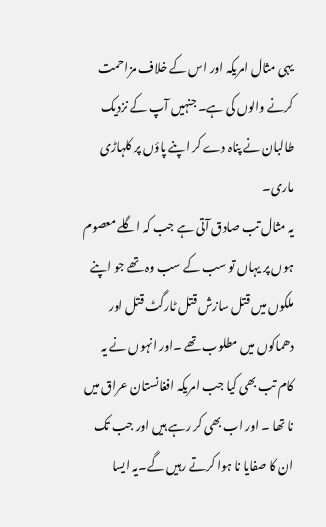یہی مثال امریکہ اور اس کے خلاف مزاحمت کرنے والوں کی ہے۔ جنہیں آپ کے نزدیک طالبان نے پناہ دے کر اپنے پاؤں پر کلہاڑی ماری۔
یہ مثال تب صادق آتی ہے جب کہ اگلے معصوم ہوں پر یہاں تو سب کے سب وہ تھے جو اپنے ملکوں میں قتل سازش قتل ٹارگٹ قتل اور دھماکوں میں مطلوب تھے ۔اور انہوں نے یہ کام تب بھی کیا جب امریکہ افغانستان عراق میں نا تھا ۔ اور اب بھی کر رہے ہیں اور جب تک ان کا صفایا نا ہوا کرتے رہیں گے۔یہ ایسا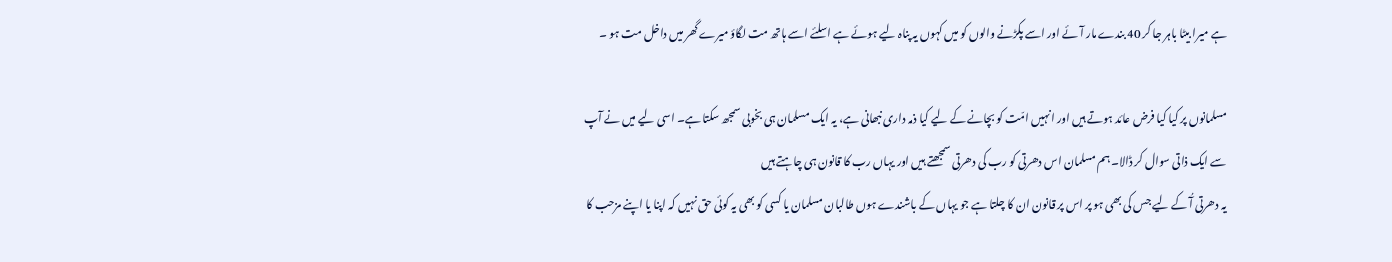ہے میرا بیٹا باہر جا کر 40 بندے مار آئے اور اسے پکڑنے والوں کو میں کہوں یہ پناہ لیے ہوئے ہے اسلئے اسے ہاتھ مت لگاؤ میرے گھر میں داخل مت ہو ۔

مسلمانوں پر کیا کیا فرض عائد ہوتے ہیں اور انہیں امّت کو بچانے کے لیے کیا ذمہ داری نبھانی ہے، یہ ایک مسلمان ہی بخوبی سمجھ سکتا ہے۔ اسی لیے میں نے آپ سے ایک ذاتی سوال کر ڈالا۔ ہم مسلمان اس دھرتی کو رب کی دھرتی سمجھتے ہیں اور یہاں رب کا قانون ہی چاہتے ہیں
یہ دھرتی آُ کے لیے جس کی بھی ہو پر اس پر قانون ان کا چلتا ہے جو یہاں کے باشندے ہوں طالبان مسلمان یا کسی کو بھی یہ کوئی حق نہیں کہ اپنا یا اپنے مزحب کا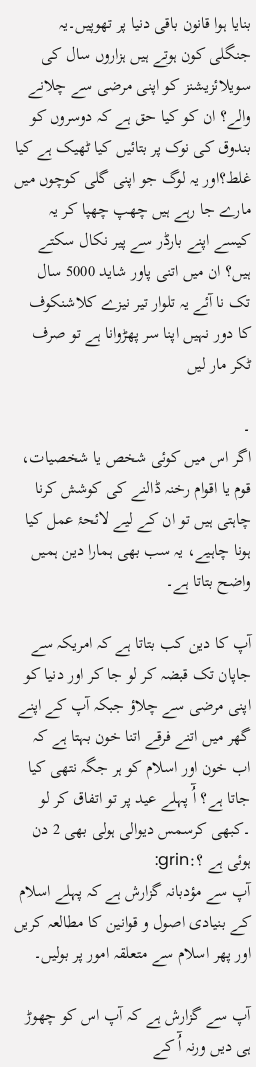بنایا ہوا قانون باقی دنیا پر تھوپیں۔یہ جنگلی کون ہوتے ہیں ہزاروں سال کی سویلائزیشنز کو اپنی مرضی سے چلانے والے؟ ان کو کیا حق ہے کہ دوسروں کو بندوق کی نوک پر بتائیں کیا ٹھیک ہے کیا غلط؟اور یہ لوگ جو اپنی گلی کوچوں میں مارے جا رہے ہیں چھپ چھپا کر یہ کیسے اپنے بارڈر سے پیر نکال سکتے ہیں؟ ان میں اتنی پاور شاید 5000 سال تک نا آئے یہ تلوار تیر نیزے کلاشنکوف کا دور نہیں اپنا سر پھڑوانا ہے تو صرف ٹکر مار لیں

۔
اگر اس میں کوئی شخص یا شخصیات، قوم یا اقوام رخنہ ڈالنے کی کوشش کرنا چاہتی ہیں تو ان کے لیے لائحۂ عمل کیا ہونا چاہیے، یہ سب بھی ہمارا دین ہمیں واضح بتاتا ہے۔

آپ کا دین کب بتاتا ہے کہ امریکہ سے جاپان تک قبضہ کر لو جا کر اور دنیا کو اپنی مرضی سے چلاؤ جبکہ آپ کے اپنے گھر میں اتنے فرقے اتنا خون بہتا ہے کہ اب خون اور اسلام کو ہر جگہ نتھی کیا جاتا ہے؟ آُ پہلے عید پر تو اتفاق کر لو ۔کبھی کرسمس دیوالی ہولی بھی 2 دن ہوئی ہے ؟:grin:
آپ سے مؤدبانہ گزارش ہے کہ پہلے اسلام کے بنیادی اصول و قوانین کا مطالعہ کریں اور پھر اسلام سے متعلقہ امور پر بولیں۔

آپ سے گزارش ہے کہ آپ اس کو چھوڑ ہی دیں ورنہ آُ کے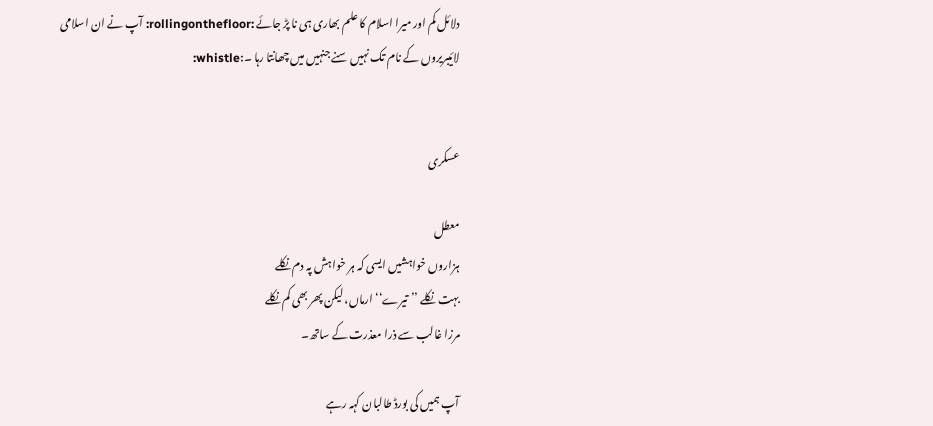دلائل کم اور میرا اسلام کا علم بھاری ہی نا پڑ جائے :rollingonthefloor: آپ نے ان اسلامی لائیبریروں کے نام تک نہیں سنے جنہیں میں چھانتا رہا ۔:whistle:


عسکری

معطل
ہزاروں خواہشیں ایسی کہ ہر خواہش پہ دم نکلے
بہت نکلے ’’تیرے‘‘ ارماں، لیکن پھر بھی کم نکلے
مرزا غالب سے ذرا معذرت کے ساتھ۔

آپ ہمیں کی بورڈ طالبان کہہ رہے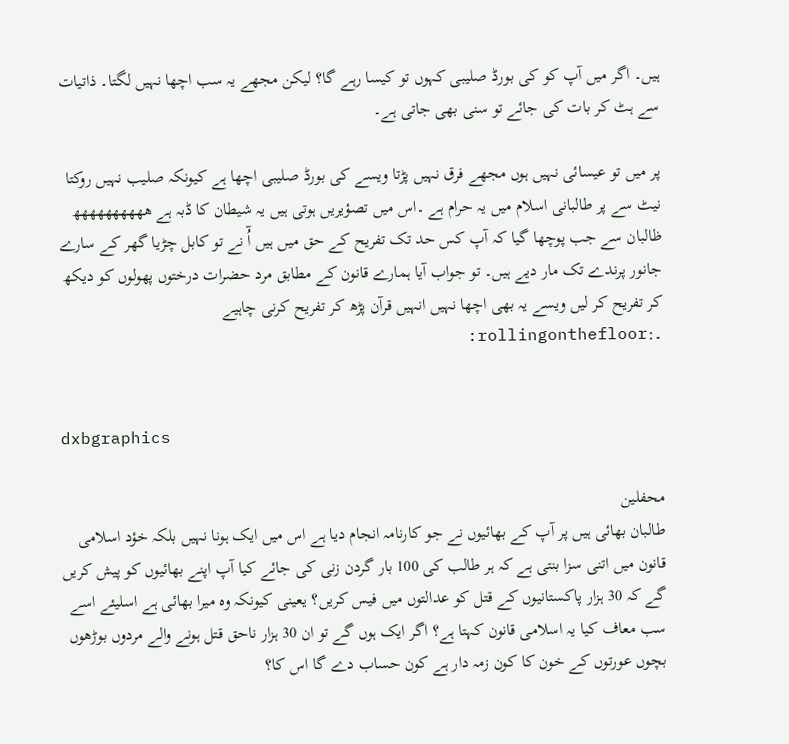ہیں۔ اگر میں آپ کو کی بورڈ صلیبی کہوں تو کیسا رہے گا؟ لیکن مجھے یہ سب اچھا نہیں لگتا۔ ذاتیات سے ہٹ کر بات کی جائے تو سنی بھی جاتی ہے۔

پر میں تو عیسائی نہیں ہوں مجھے فرق نہیں پڑتا ویسے کی بورڈ صلیبی اچھا ہے کیونکہ صلیب نہیں روکتا نیٹ سے پر طالبانی اسلام میں یہ حرام ہے ۔اس میں تصؤیریں ہوتی ہیں یہ شیطان کا ڈبہ ہے ھھھھھھھھھھ ظالبان سے جب پوچھا گیا کہ آپ کس حد تک تفریح کے حق میں ہیں آُ نے تو کابل چڑیا گھر کے سارے جانور پرندے تک مار دیے ہیں۔ تو جواب آیا ہمارے قانون کے مطابق مرد حضرات درختوں پھولوں کو دیکھ کر تفریح کر لیں ویسے یہ بھی اچھا نہیں انہیں قرآن پڑھ کر تفریح کرنی چاہیے ۔:rollingonthefloor:


dxbgraphics

محفلین
طالبان بھائی ہیں پر آپ کے بھائیوں نے جو کارنامہ انجام دیا ہے اس میں ایک ہونا نہیں بلکہ خؤد اسلامی قانون میں اتنی سزا بنتی ہے کہ ہر طالب کی 100 بار گردن زنی کی جائے کیا آپ اپنے بھائیوں کو پیش کریں گے کہ 30 ہزار پاکستانیوں کے قتل کو عدالتوں میں فیس کریں؟ یعینی کیونکہ وہ میرا بھائی ہے اسلیئے اسے سب معاف کیا یہ اسلامی قانون کہتا ہے؟ اگر ایک ہوں گے تو ان 30 ہزار ناحق قتل ہونے والے مردوں بوڑھوں بچوں عورتوں کے خون کا کون زمہ دار ہے کون حساب دے گا اس کا؟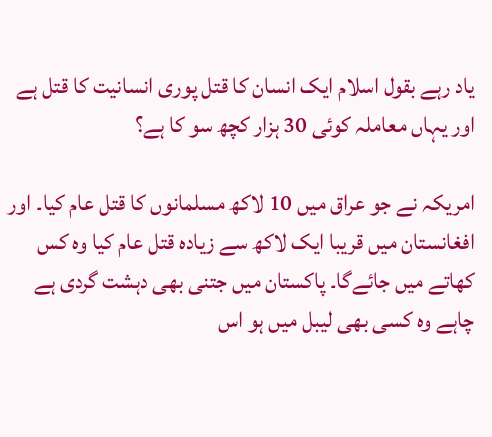یاد رہے بقول اسلام ایک انسان کا قتل پوری انسانیت کا قتل ہے اور یہاں معاملہ کوئی 30 ہزار کچھ سو کا ہے؟

امریکہ نے جو عراق میں 10 لاکھ مسلمانوں کا قتل عام کیا۔ اور افغانستان میں قریبا ایک لاکھ سے زیادہ قتل عام کیا وہ کس کھاتے میں جائےگا۔ پاکستان میں جتنی بھی دہشت گردی ہے چاہے وہ کسی بھی لیبل میں ہو اس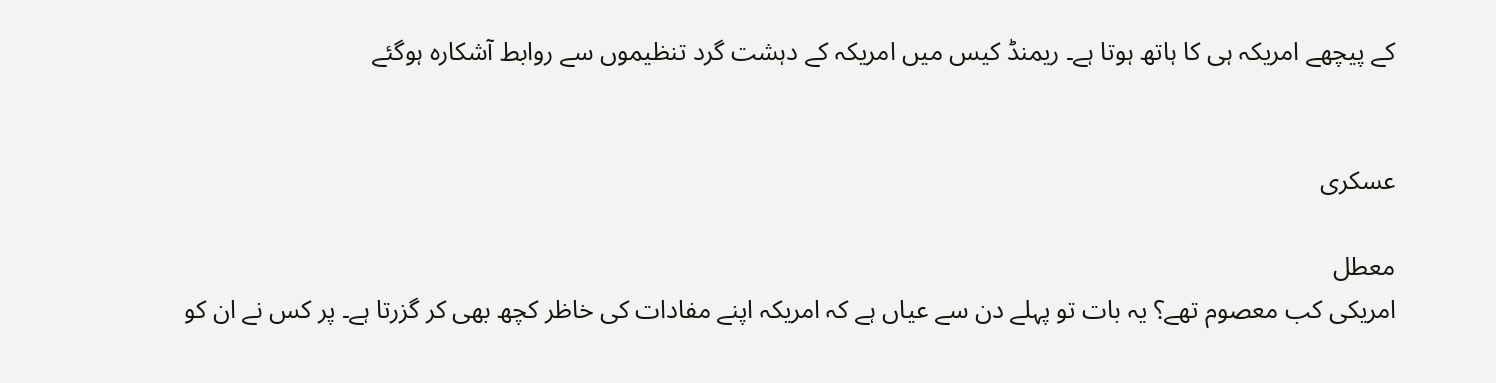کے پیچھے امریکہ ہی کا ہاتھ ہوتا ہے۔ ریمنڈ کیس میں امریکہ کے دہشت گرد تنظیموں سے روابط آشکارہ ہوگئے


عسکری

معطل
امریکی کب معصوم تھے؟ یہ بات تو پہلے دن سے عیاں ہے کہ امریکہ اپنے مفادات کی خاظر کچھ بھی کر گزرتا ہے۔ پر کس نے ان کو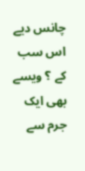چانس دیے اس سب کے ؟ ویسے بھی ایک جرم سے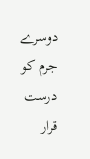دوسرے جرم کو درست قرار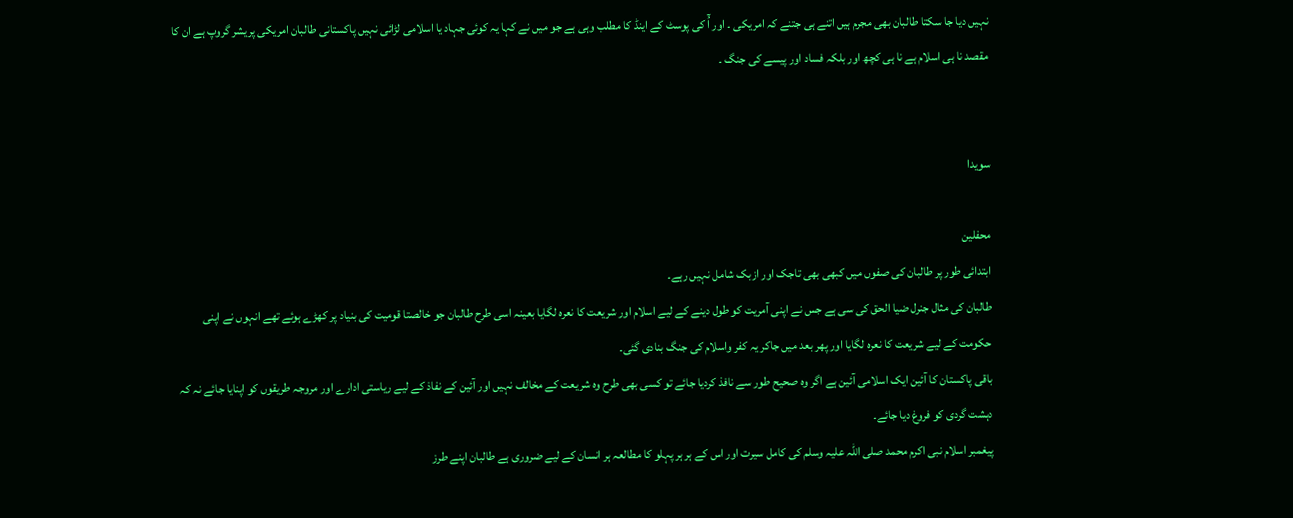نہیں دیا جا سکتا طالبان بھی مجرم ہیں اتنے ہی جتنے کہ امریکی ۔ اور آُ کی پوسٹ کے اینڈ کا مطلب وہی ہے جو میں نے کہا یہ کوئی جہاد یا اسلامی لڑائی نہیں پاکستانی طالبان امریکی پریشر گروپ ہے ان کا مقصد نا ہی اسلام ہے نا ہی کچھ اور بلکہ فساد اور پیسے کی جنگ ۔


سویدا

محفلین
ابتدائی طور پر طالبان کی صفوں میں کبھی بھی تاجک اور ازبک شامل نہیں رہے۔
طالبان کی مثال جنرل ضیا الحق کی سی ہے جس نے اپنی آمریت کو طول دینے کے لیے اسلام اور شریعت کا نعرہ لگایا بعینہ اسی طرح طالبان جو خالصتا قومیت کی بنیاد پر کھڑے ہوئے تھے انہوں نے اپنی حکومت کے لیے شریعت کا نعرہ لگایا اور پھر بعد میں جاکر یہ کفر واسلام کی جنگ بنادی گئی۔
باقی پاکستان کا آئین ایک اسلامی آئین ہے اگر وہ صحیح طور سے نافذ کردیا جائے تو کسی بھی طرح وہ شریعت کے مخالف نہیں اور آئین کے نفاذ کے لیے ریاستی ادارے اور مروجہ طریقوں کو اپنایا جائے نہ کہ دہشت گردی کو فروغ دیا جائے۔
پیغمبر اسلام نبی اکرم محمد صلی اللہ علیہ وسلم کی کامل سیرت اور اس کے ہر ہر پہلو کا مطالعہ ہر انسان کے لیے ضروری ہے طالبان اپنے طرز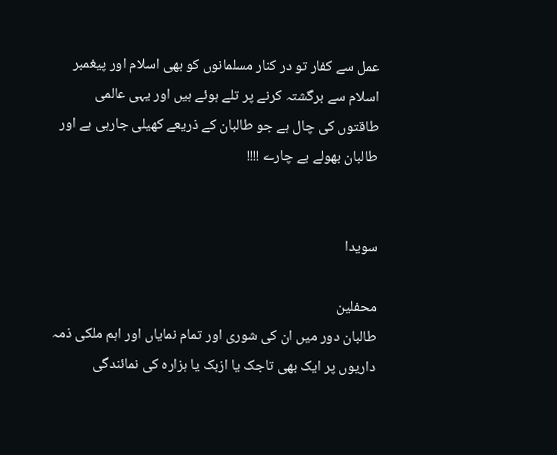عمل سے کفار تو در کنار مسلمانوں کو بھی اسلام اور پیغمبر اسلام سے برگشتہ کرنے پر تلے ہوئے ہیں اور یہی عالمی طاقتوں کی چال ہے جو طالبان کے ذریعے کھیلی جارہی ہے اور طالبان بھولے بے چارے !!!!


سویدا

محفلین
طالبان دور میں ان کی شوری اور تمام نمایاں اور اہم ملکی ذمہ داریوں پر ایک بھی تاجک یا ازبک یا ہزارہ کی نمائندگی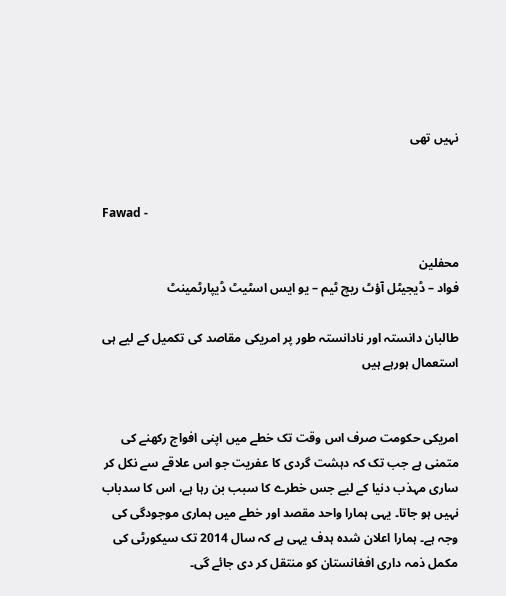نہیں تھی


Fawad -

محفلین
فواد – ڈيجيٹل آؤٹ ريچ ٹيم – يو ايس اسٹيٹ ڈيپارٹمينٹ

طالبان دانستہ اور نادانستہ طور پر امریکی مقاصد کی تکمیل کے لیے ہی استعمال ہورہے ہیں


امريکی حکومت صرف اس وقت تک خطے ميں اپنی افواج رکھنے کی متمنی ہے جب تک کہ دہشت گردی کا عفريت جو اس علاقے سے نکل کر ساری مہذب دنيا کے ليے جس خطرے کا سبب بن رہا ہے، اس کا سدباب نہيں ہو جاتا۔ يہی ہمارا واحد مقصد اور خطے ميں ہماری موجودگی کی وجہ ہے۔ ہمارا اعلان شدہ ہدف يہی ہے کہ سال 2014 تک سيکورٹی کی مکمل ذمہ داری افغانستان کو منتقل کر دی جائے گی۔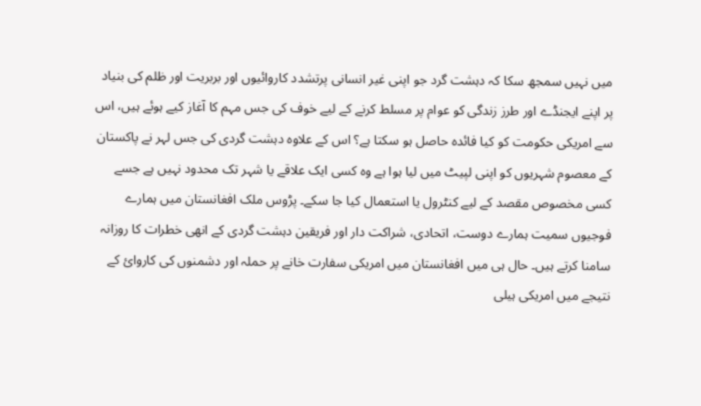ميں نہيں سمجھ سکا کہ دہشت گرد جو اپنی غير انسانی پرتشدد کاروائيوں اور بربريت اور ظلم کی بنياد پر اپنے ايجنڈے اور طرز زندگی کو عوام پر مسلط کرنے کے ليے خوف کی جس مہم کا آغاز کيے ہوئے ہيں، اس سے امريکی حکومت کو کيا فائدہ حاصل ہو سکتا ہے؟ اس کے علاوہ دہشت گردی کی جس لہر نے پاکستان کے معصوم شہريوں کو اپنی لپيٹ ميں ليا ہوا ہے وہ کسی ايک علاقے يا شہر تک محدود نہيں ہے جسے کسی مخصوص مقصد کے ليے کنٹرول يا استعمال کيا جا سکے۔ پڑوس ملک افغانستان ميں ہمارے فوجیوں سميت ہمارے دوست، اتحادی، شراکت دار اور فريقين دہشت گردی کے انھی خطرات کا روزانہ سامنا کرتے ہیں۔ حال ہی ميں افغانستان ميں امريکی سفارت خانے پر حملہ اور دشمنوں کی کاروائ کے نتيجے ميں امريکی ہيلی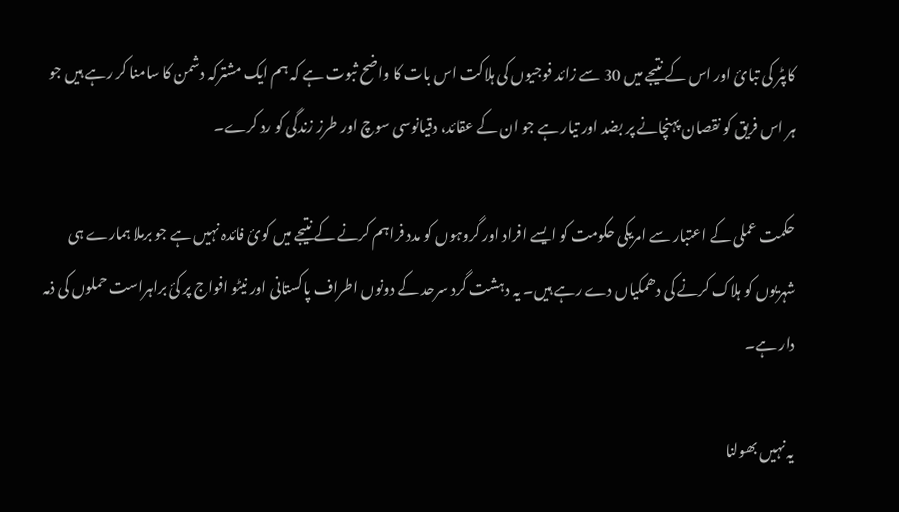کاپٹر کی تبائ اور اس کے نتيجے ميں 30 سے زائد فوجيوں کی ہلاکت اس بات کا واضح ثبوت ہے کہ ہم ايک مشترکہ دشمن کا سامنا کر رہے ہیں جو ہر اس فريق کو نقصان پہنچانے پر بضد اور تيار ہے جو ان کے عقائد، دقيانوسی سوچ اور طرز زندگی کو رد کرے۔

حکمت عملی کے اعتبار سے امريکی حکومت کو ايسے افراد اور گروہوں کو مدد فراہم کرنے کے نتيجے ميں کوئ فائدہ نہيں ہے جو برملا ہمارے ہی شہريوں کو ہلاک کرنے کی دھمکياں دے رہے ہیں۔ يہ دہشت گرد سرحد کے دونوں اطراف پاکستانی اور نيٹو افواج پر کئ براہراست حملوں کی ذمہ دار ہے۔

يہ نہيں بھولنا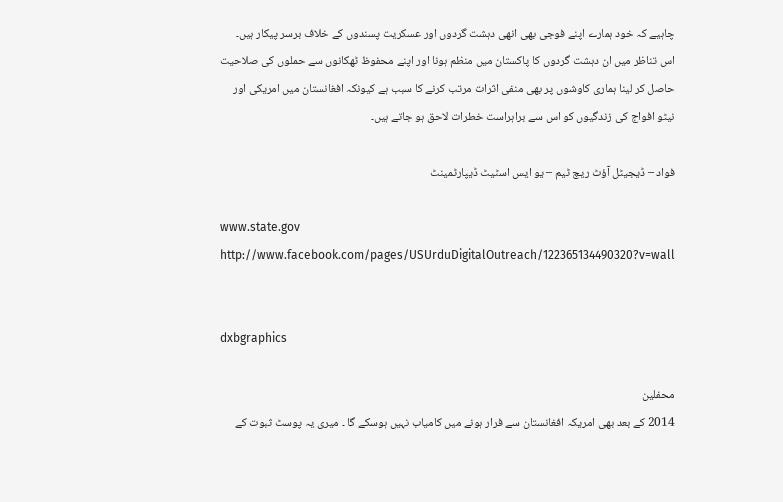چاہيے کہ خود ہمارے اپنے فوجی بھی انھی دہشت گردوں اور عسکريت پسندوں کے خلاف برسر پيکار ہيں۔ اس تناظر ميں ان دہشت گردوں کا پاکستان ميں منظم ہونا اور اپنے محفوظ ٹھکانوں سے حملوں کی صلاحيت حاصل کر لينا ہماری کاوشوں پر بھی منفی اثرات مرتب کرنے کا سبب ہے کيونکہ افغانستان ميں امريکی اور نيٹو افواج کی زندگيوں کو اس سے براہراست خطرات لاحق ہو جاتے ہيں۔

فواد – ڈيجيٹل آؤٹ ريچ ٹيم – يو ايس اسٹيٹ ڈيپارٹمينٹ

www.state.gov
http://www.facebook.com/pages/USUrduDigitalOutreach/122365134490320?v=wall


dxbgraphics

محفلین
2014 کے بعد بھی امریکہ افغانستان سے فرار ہونے میں کامیاب نہیں ہوسکے گا ۔ میری یہ پوسٹ ثبوت کے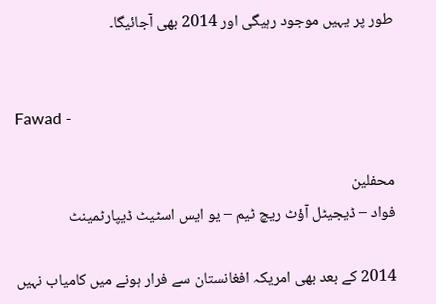طور پر یہیں موجود رہیگی اور 2014 بھی آجائیگا۔


Fawad -

محفلین
فواد – ڈيجيٹل آؤٹ ريچ ٹيم – يو ايس اسٹيٹ ڈيپارٹمينٹ

2014 کے بعد بھی امریکہ افغانستان سے فرار ہونے میں کامیاب نہیں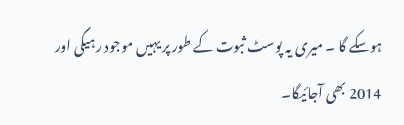ہوسکے گا ۔ میری یہ پوسٹ ثبوت کے طور پر یہیں موجود رہیگی اور 2014 بھی آجائیگا۔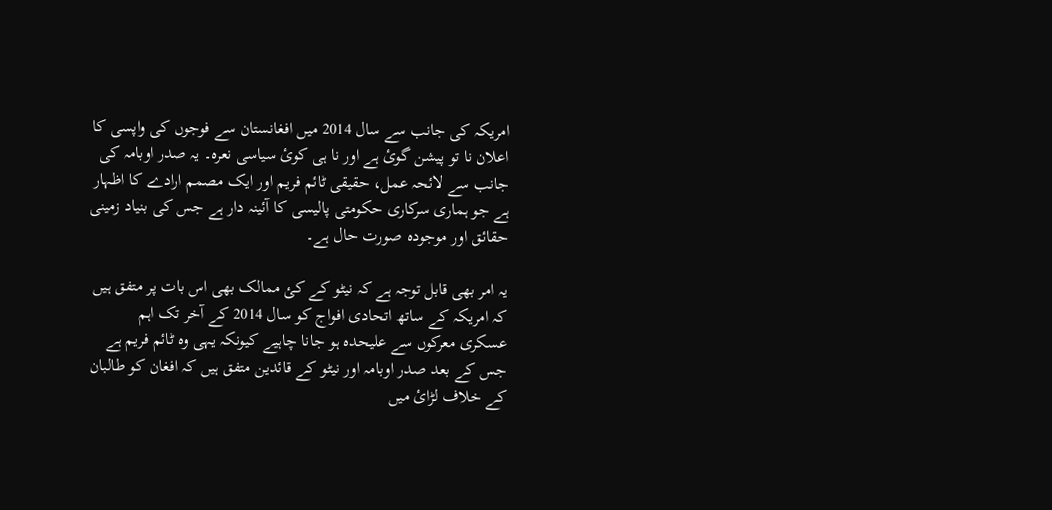امريکہ کی جانب سے سال 2014 ميں افغانستان سے فوجوں کی واپسی کا اعلان نا تو پيشن گوئ ہے اور نا ہی کوئ سياسی نعرہ۔ يہ صدر اوبامہ کی جانب سے لائحہ عمل، حقیقی ٹائم فريم اور ايک مصمم ارادے کا اظہار ہے جو ہماری سرکاری حکومتی پاليسی کا آئينہ دار ہے جس کی بنياد زمينی حقائق اور موجودہ صورت حال ہے۔

يہ امر بھی قابل توجہ ہے کہ نيٹو کے کئ ممالک بھی اس بات پر متفق ہيں کہ امريکہ کے ساتھ اتحادی افواج کو سال 2014 کے آخر تک اہم عسکری معرکوں سے عليحدہ ہو جانا چاہيے کيونکہ يہی وہ ٹائم فريم ہے جس کے بعد صدر اوبامہ اور نيٹو کے قائدين متفق ہيں کہ افغان کو طالبان کے خلاف لڑائ ميں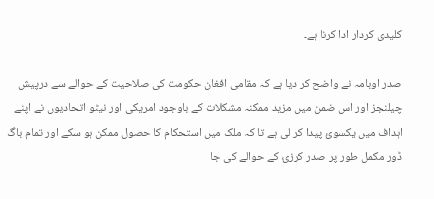کليدی کردار ادا کرنا ہے۔

صدر اوبامہ نے واضح کر ديا ہے کہ مقامی افغان حکومت کی صلاحيت کے حوالے سے درپيش چیلنجز اور اس ضمن ميں مزيد ممکنہ مشکلات کے باوجود امريکی اور نيٹو اتحاديوں نے اپنے اہداف ميں يکسوئ پيدا کر لی ہے تا کہ ملک ميں استحکام کا حصول ممکن ہو سکے اور تمام باگ ڈور مکمل طور پر صدر کرزئ کے حوالے کی جا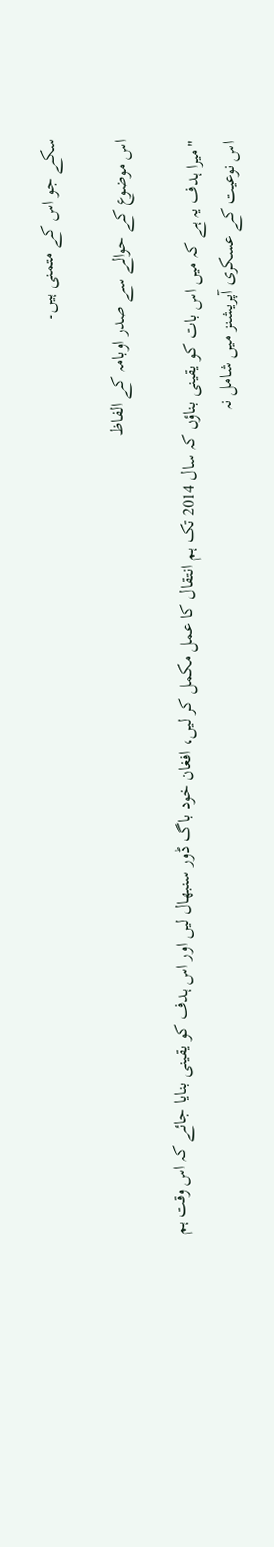سکے جو اس کے متمنی ہيں۔

اس موضوع کے حوالے سے صدر اوبامہ کے الفاظ

"ميرا ہدف يہ ہے کہ ميں اس بات کو يقينی بناؤں کہ سال 2014 تک ہم انتقال کا عمل مکمل کر ليں، افغان خود باگ ڈور سنبھال لیں اور اس ہدف کو يقینی بنايا جائے کہ اس وقت ہم اس نوعيت کے عسکری آپريشنز ميں شامل نہ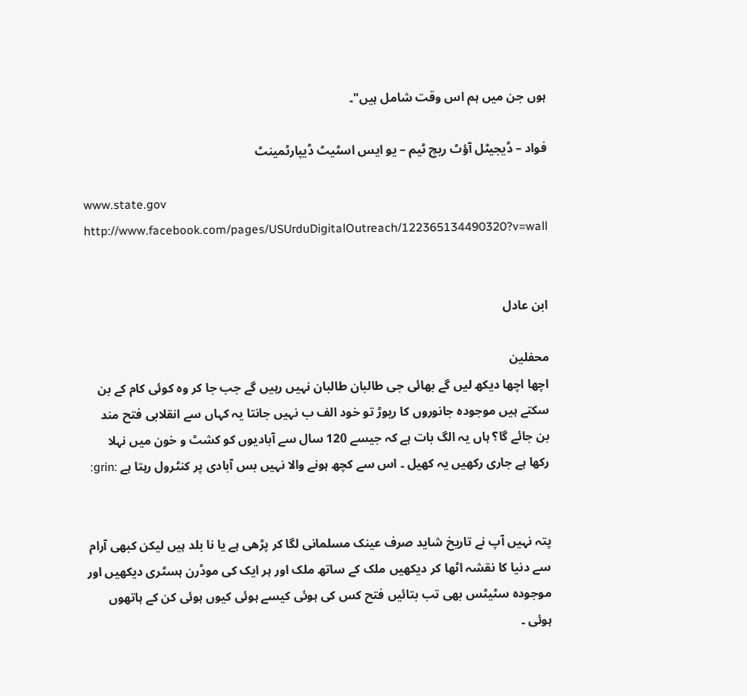ہوں جن ميں ہم اس وقت شامل ہيں"۔

فواد – ڈيجيٹل آؤٹ ريچ ٹيم – يو ايس اسٹيٹ ڈيپارٹمينٹ

www.state.gov
http://www.facebook.com/pages/USUrduDigitalOutreach/122365134490320?v=wall


ابن عادل

محفلین
اچھا اچھا دیکھ لیں گے بھائی جی طالبان طالبان نہیں رہیں گے جب جا کر وہ کوئی کام کے بن سکتے ہیں موجودہ جانوروں کا ریوڑ تو خود الف ب نہیں جانتا یہ کہاں سے انقلابی فتح مند بن جائے گا؟ ہاں یہ الگ بات ہے کہ جیسے 120 سال سے آبادیوں کو کشٹ و خون میں نہلا رکھا ہے جاری رکھیں یہ کھیل ۔ اس سے کچھ ہونے والا نہیں بس آبادی پر کنٹرول رہتا ہے :grin:


پتہ نہیں آپ نے تاریخ شاید صرف عینک مسلمانی لگا کر پڑھی ہے یا نا بلد ہیں لیکن کبھی آرام سے دنیا کا نقشہ اٹھا کر دیکھیں ملک کے ساتھ ملک اور ہر ایک کی موڈرن ہسٹری دیکھیں اور موجودہ سٹیٹس بھی تب بتائیں فتح کس کی ہوئی کیسے ہوئی کیوں ہوئی کن کے ہاتھوں ہوئی ۔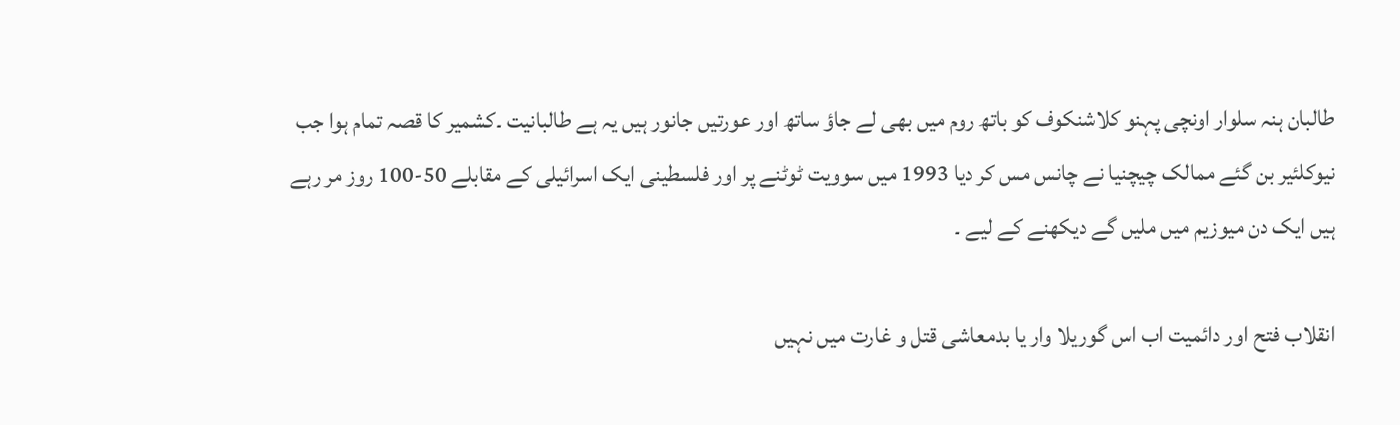طالبان ہنہ سلوار اونچی پہنو کلاشنکوف کو باتھ روم میں بھی لے جاؤ ساتھ اور عورتیں جانور ہیں یہ ہے طالبانیت ۔کشمیر کا قصہ تمام ہوا جب نیوکلئیر بن گئے ممالک چیچنیا نے چانس مس کر دیا 1993 میں سوویت ٹوٹنے پر اور فلسطینی ایک اسرائیلی کے مقابلے 50-100 روز مر رہے ہیں ایک دن میوزیم میں ملیں گے دیکھنے کے لیے ۔

انقلاب فتح اور دائمیت اب اس گوریلا وار یا بدمعاشی قتل و غارت میں نہیں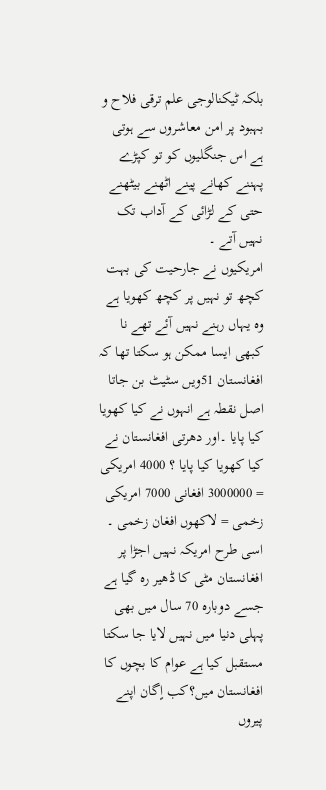بلکہ ٹیکنالوجی علم ترقی فلاح و بہبود پر امن معاشروں سے ہوتی ہے اس جنگلیوں کو تو کپڑے پہننے کھانے پینے اٹھنے بیٹھنے حتی کے لڑائی کے آداب تک نہیں آتے ۔
امریکیوں نے جارحیت کی بہت کچھ تو نہیں پر کچھ کھویا ہے وہ یہاں رہنے نہیں آئے تھے نا کبھی ایسا ممکن ہو سکتا تھا کہ افغانستان 51ویں سٹیٹ بن جاتا اصل نقطہ ہے انہوں نے کیا کھویا کیا پایا ۔اور دھرتی افغانستان نے کیا کھویا کیا پایا ؟ 4000 امریکی = 3000000 افغانی 7000 امریکی زخمی = لاکھوں افغان زخمی ۔ اسی طرح امریکہ نہیں اجڑا پر افغانستان مٹی کا ڈھیر رہ گیا ہے جسے دوبارہ 70 سال میں بھی پہلی دنیا میں نہیں لایا جا سکتا مستقبل کیا ہے عوام کا بچوں کا افغانستان میں؟کب اٍگان اپنے پیروں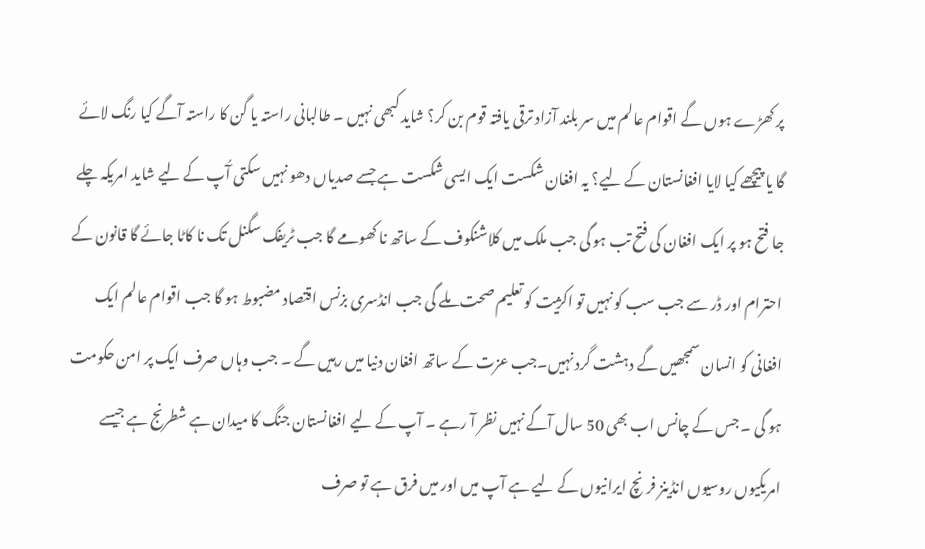پر کھڑے ہوں گے اقوام عالم میں سر بلند آزاد ترقی یافتہ قوم بن کر؟ شاید کبھی نہیں ۔ طالبانی راستہ یا گن کا راستہ آگے کیا رنگ لائے گا یا پیچھے کیا لایا افغانستان کے لیے؟ یہ افغان شکست ایک ایسی شکست ہے جسے صدیاں دھو نہیں سکتی آُپ کے لیے شاید امریکہ چلے جا فتح ہو پر ایک افغان کی فتح تب ہو گی جب ملک میں کلاشنکوف کے ساتھ نا کھومے گا جب ٹریفک سگنل تک نا کاٹا جائے گا قانون کے احترام اور ڈر سے جب سب کو نہیں تو اکژیت کو تعلیم صحت ملے گی جب انڈسری بزنس اقتصاد مضبوط ہو گا جب اقوام عالم ایک افغانی کو انسان سمجھیں گے دہشت گرد نہیں۔جب عزت کے ساتھ افغان دنیا میں رہیں گے ۔ جب وہاں صرف ایک پر امن حکومت ہو گی ۔ جس کے چانس اب بھی 50 سال آگے نہیں نظر آ رہے ۔ آپ کے لیے افغانستان جنگ کا میدان ہے شطرنج ہے جیسے امریکیوں روسیوں انڈینز فرنچ ایرانیوں کے لیے ہے آپ میں اور میں فرق ہے تو صرف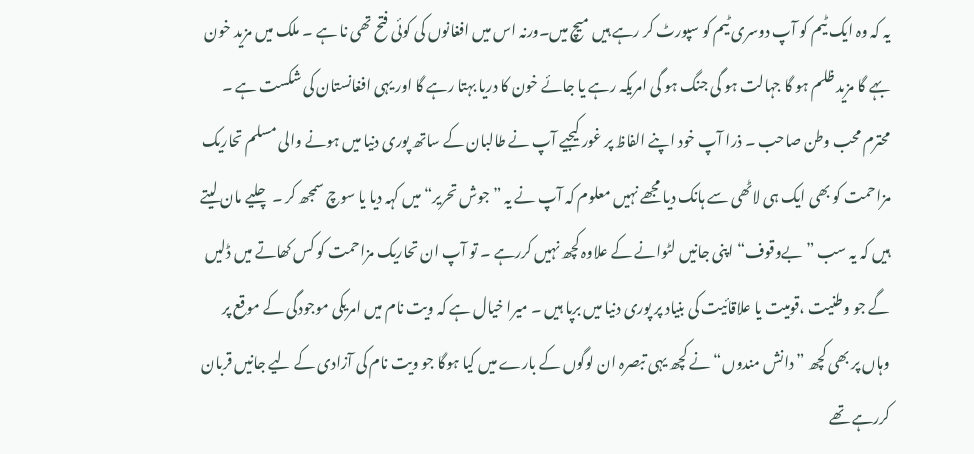یہ کہ وہ ایک ٹیم کو آپ دوسری ٹیم کو سپورٹ کر رہے ہیں میچ میں۔ورنہ اس میں افغانوں کی کوئی فتح تھی نا ہے ۔ ملک میں مزید خون بہے گا مزید ظلم ہو گا جہالت ہو گی جنگ ہو گی امریکہ رہے یا جائے خون کا دریا بہتا رہے گا اور یہی افغانستان کی شکست ہے ۔
محترم محب وطن صاحب ۔ ذرا آپ خود اپنے الفاظ پر غور کیجیے آپ نے طالبان کے ساتھ پوری دنیا میں ہونے والی مسلم تحاریک مزاحمت کو بھی ایک ہی لاٹھی سے ہانک دیا مجھے نہیں معلوم کہ آپ نے یہ ”جوش تحریر“ میں کہہ دیا یا سوچ سمجھ کر ۔ چلیے مان لیتے ہیں کہ یہ سب ”بےوقوف“ اپنی جانیں لٹوانے کے علاوہ کچھ نہیں کررہے ۔ تو آپ ان تحاریک مزاحمت کو کس کھاتے میں ڈلیں گے جو وطنیت ،قومیت یا علاقائیت کی بنیاد پر پوری دنیا میں برپا ہیں ۔ میرا خیال ہے کہ ویت نام میں امریکی موجودگی کے موقع پر وہاں پر بھی کچھ ”دانش مندوں“ نے کچھ یہی تبصرہ ان لوگوں کے بارے میں کیا ہوگا جو ویت نام کی آزادی کے لیے جانیں قربان کررہے تھے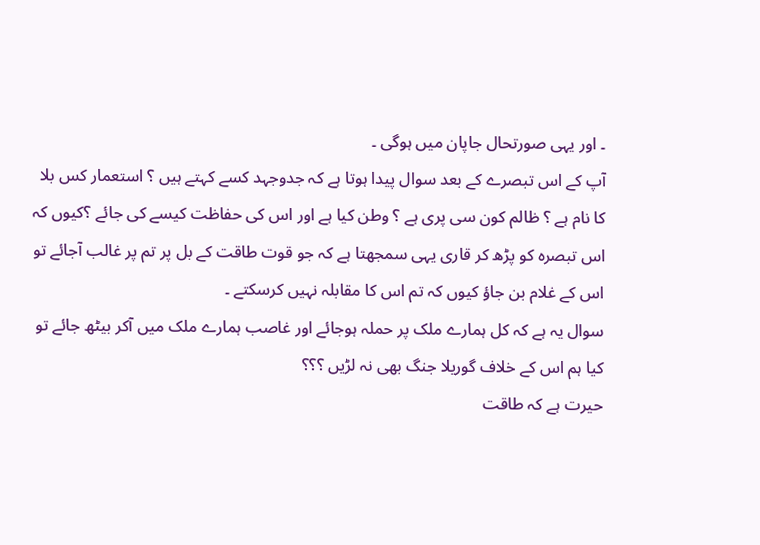۔ اور یہی صورتحال جاپان میں ہوگی ۔
آپ کے اس تبصرے کے بعد سوال پیدا ہوتا ہے کہ جدوجہد کسے کہتے ہیں ؟ استعمار کس بلا کا نام ہے ؟ ظالم کون سی پری ہے ؟ وطن کیا ہے اور اس کی حفاظت کیسے کی جائے ؟کیوں کہ اس تبصرہ کو پڑھ کر قاری یہی سمجھتا ہے کہ جو قوت طاقت کے بل پر تم پر غالب آجائے تو اس کے غلام بن جاؤ کیوں کہ تم اس کا مقابلہ نہیں کرسکتے ۔
سوال یہ ہے کہ کل ہمارے ملک پر حملہ ہوجائے اور غاصب ہمارے ملک میں آکر بیٹھ جائے تو کیا ہم اس کے خلاف گوریلا جنگ بھی نہ لڑیں ؟؟؟
حیرت ہے کہ طاقت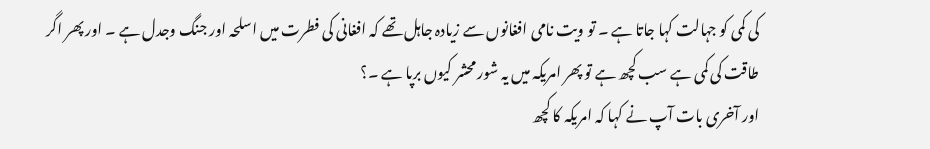کی کمی کو جہالت کہا جاتا ہے ۔ تو ویت نامی افغانوں سے زیادہ جاہل تھے کہ افغانی کی فطرت میں اسلحہ اور جنگ وجدل ہے ۔ اور پھر اگر طاقت کی کمی ہے سب کچھ ہے تو پھر امریکہ میں یہ شور محشر کیوں برپا ہے ۔؟
اور آخری بات آپ نے کہا کہ امریکہ کا کچھ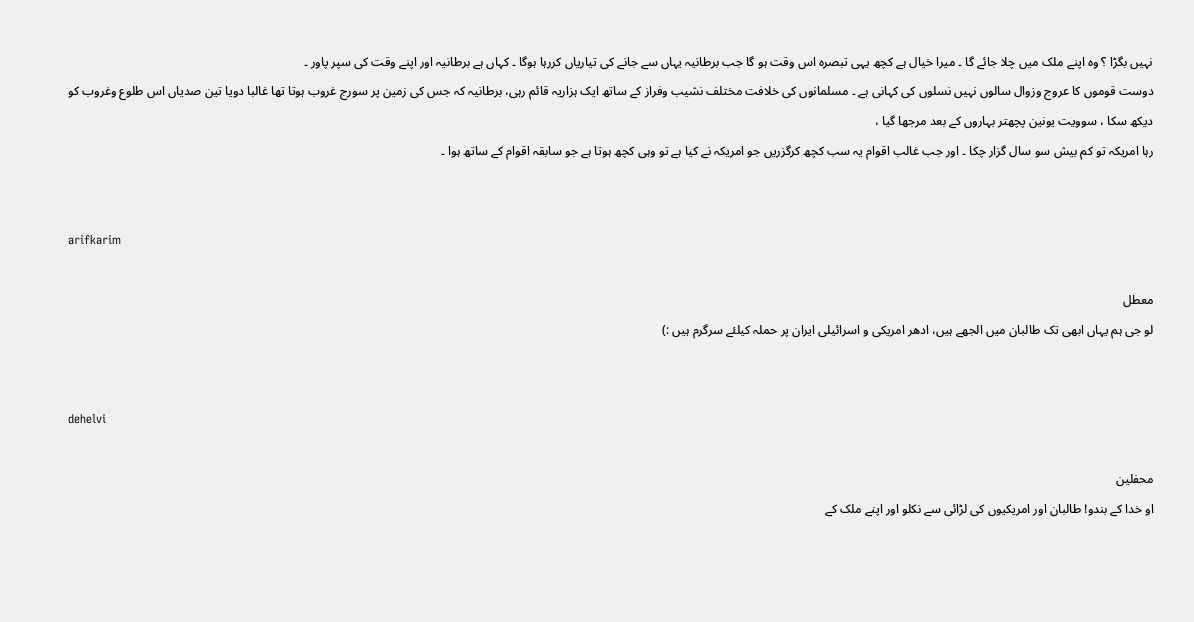نہیں بگڑا ؟ وہ اپنے ملک میں چلا جائے گا ۔ میرا خیال ہے کچھ یہی تبصرہ اس وقت ہو گا جب برطانیہ یہاں سے جانے کی تیاریاں کررہا ہوگا ۔ کہاں ہے برطانیہ اور اپنے وقت کی سپر پاور ۔
دوست قوموں کا عروج وزوال سالوں نہیں نسلوں کی کہانی ہے ۔ مسلمانوں کی خلافت مختلف نشیب وفراز کے ساتھ ایک ہزاریہ قائم رہی، برطانیہ کہ جس کی زمین پر سورج غروب ہوتا تھا غالبا دویا تین صدیاں اس طلوع وغروب کو دیکھ سکا ، سوویت یونین پچھتر بہاروں کے بعد مرجھا گیا ،
رہا امریکہ تو کم بیش سو سال گزار چکا ۔ اور جب غالب اقوام یہ سب کچھ کرگزریں جو امریکہ نے کیا ہے تو وہی کچھ ہوتا ہے جو سابقہ اقوام کے ساتھ ہوا ۔


arifkarim

معطل
لو جی ہم یہاں ابھی تک طالبان میں الجھے ہیں، ادھر امریکی و اسرائیلی ایران پر حملہ کیلئے سرگرم ہیں :)


dehelvi

محفلین
او خدا کے بندو! طالبان اور امریکیوں کی لڑائی سے نکلو اور اپنے ملک کے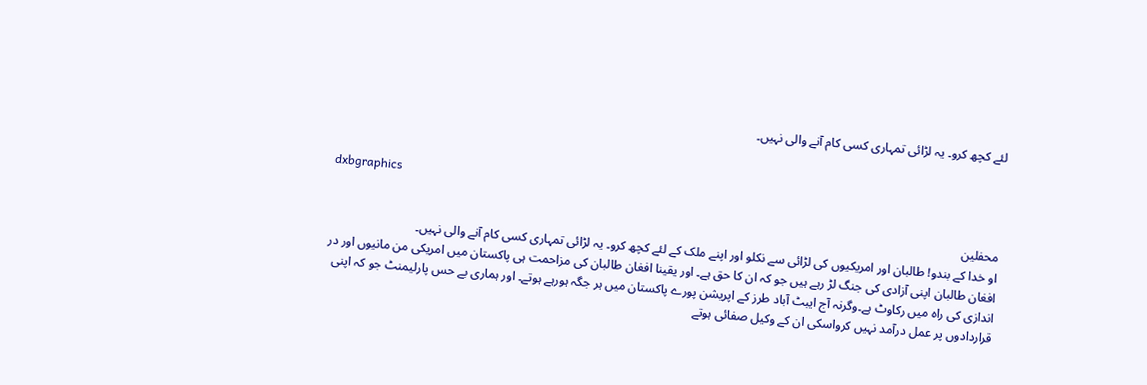لئے کچھ کرو۔ یہ لڑائی تمہاری کسی کام آنے والی نہیں۔


dxbgraphics

محفلین
او خدا کے بندو! طالبان اور امریکیوں کی لڑائی سے نکلو اور اپنے ملک کے لئے کچھ کرو۔ یہ لڑائی تمہاری کسی کام آنے والی نہیں۔
افغان طالبان اپنی آزادی کی جنگ لڑ رہے ہیں جو کہ ان کا حق ہے۔ اور یقینا افغان طالبان کی مزاحمت ہی پاکستان میں امریکی من مانیوں اور در اندازی کی راہ میں رکاوٹ ہے۔وگرنہ آج ایبٹ آباد طرز کے اپریشن پورے پاکستان میں ہر جگہ ہورہے ہوتے۔ اور ہماری بے حس پارلیمنٹ جو کہ اپنی قراردادوں پر عمل درآمد نہیں کرواسکی ان کے وکیل صفائی ہوتے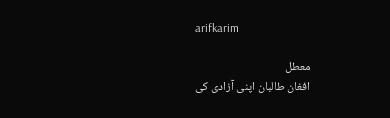arifkarim

معطل
افغان طالبان اپنی آزادی کی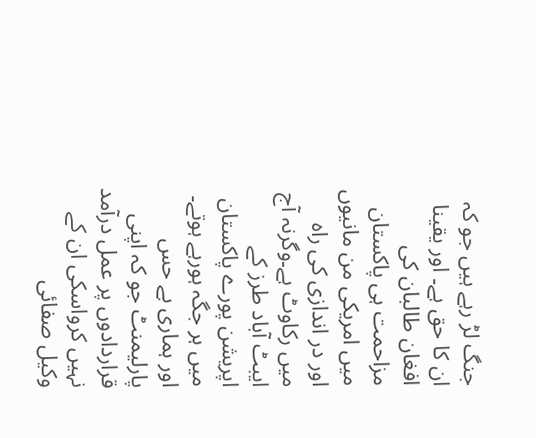جنگ لڑ رہے ہیں جو کہ ان کا حق ہے۔ اور یقینا افغان طالبان کی مزاحمت ہی پاکستان میں امریکی من مانیوں اور در اندازی کی راہ میں رکاوٹ ہے۔وگرنہ آج ایبٹ آباد طرز کے اپریشن پورے پاکستان میں ہر جگہ ہورہے ہوتے۔ اور ہماری بے حس پارلیمنٹ جو کہ اپنی قراردادوں پر عمل درآمد نہیں کرواسکی ان کے وکیل صفائی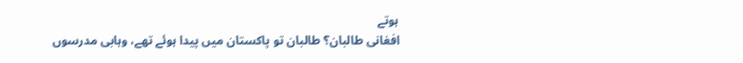ہوتے
افغانی طالبان؟ طالبان تو پاکستان میں پیدا ہوئے تھے، وہابی مدرسوں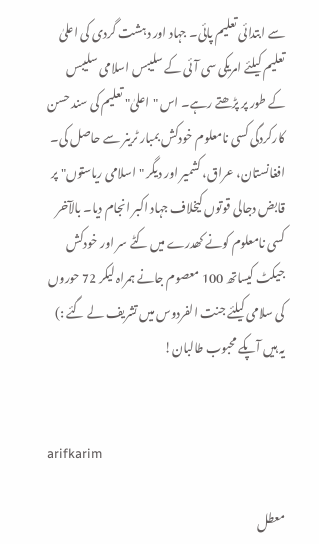سے ابتدائی تعلیم پائی۔ جہاد اور دہشت گردی کی اعلیٰ تعلیم کیلئے امریکی سی آئی کے سلیبس اسلامی سلیبس کے طور پر پڑھتے رہے۔ اس "اعلیٰ" تعلیم کی سند حسن کارکردگی کسی نامعلوم خودکش بمبار ٹرینر سے حاصل کی۔ افغانستان، عراق، کشمیر اور دیگر "اسلامی ریاستوں" پر قابض دجالی قوتوں کیخلاف جہاد اکبر انجام دیا۔ بالآخر کسی نامعلوم کونے کھدرے میں کٹے سر اور خودکش جیکٹ کیساتھ 100 معصوم جانے ہمراہ لیکر 72 حوروں کی سلامی کیلئے جنت الفردوس میں تشریف لے گئے :)
یہ ہیں آپکے محبوب طالبان!


arifkarim

معطل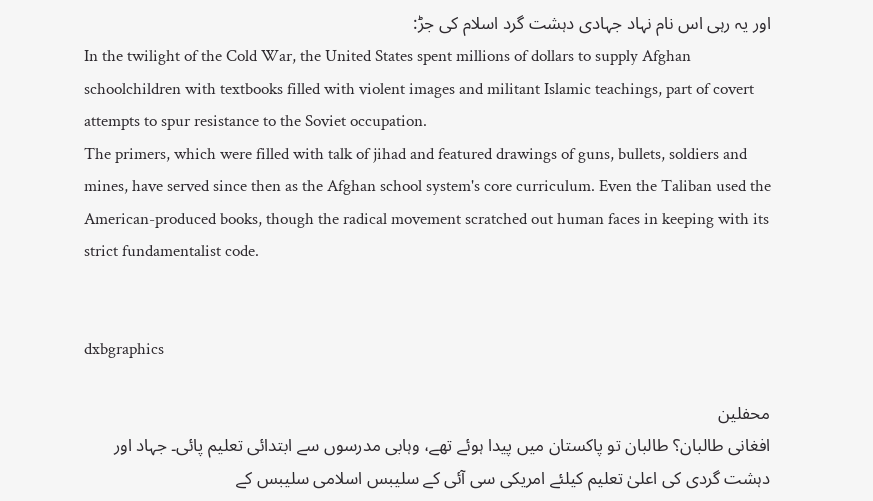اور یہ رہی اس نام نہاد جہادی دہشت گرد اسلام کی جڑ:
In the twilight of the Cold War, the United States spent millions of dollars to supply Afghan schoolchildren with textbooks filled with violent images and militant Islamic teachings, part of covert attempts to spur resistance to the Soviet occupation.
The primers, which were filled with talk of jihad and featured drawings of guns, bullets, soldiers and mines, have served since then as the Afghan school system's core curriculum. Even the Taliban used the American-produced books, though the radical movement scratched out human faces in keeping with its strict fundamentalist code.


dxbgraphics

محفلین
افغانی طالبان؟ طالبان تو پاکستان میں پیدا ہوئے تھے، وہابی مدرسوں سے ابتدائی تعلیم پائی۔ جہاد اور دہشت گردی کی اعلیٰ تعلیم کیلئے امریکی سی آئی کے سلیبس اسلامی سلیبس کے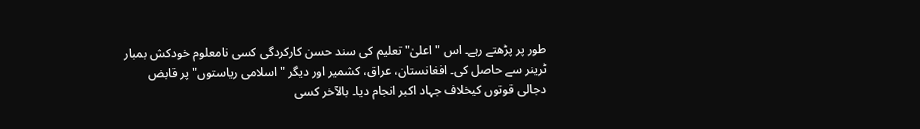طور پر پڑھتے رہے۔ اس "اعلیٰ" تعلیم کی سند حسن کارکردگی کسی نامعلوم خودکش بمبار ٹرینر سے حاصل کی۔ افغانستان، عراق، کشمیر اور دیگر "اسلامی ریاستوں" پر قابض دجالی قوتوں کیخلاف جہاد اکبر انجام دیا۔ بالآخر کسی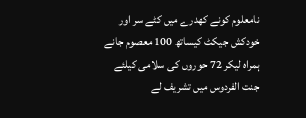نامعلوم کونے کھدرے میں کٹے سر اور خودکش جیکٹ کیساتھ 100 معصوم جانے ہمراہ لیکر 72 حوروں کی سلامی کیلئے جنت الفردوس میں تشریف لے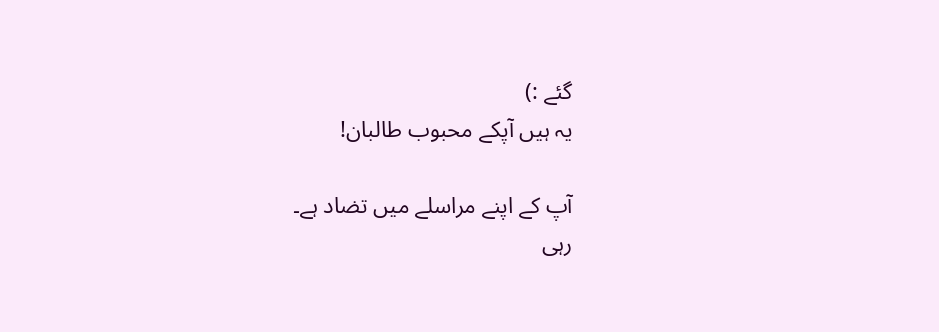گئے :)
یہ ہیں آپکے محبوب طالبان!

آپ کے اپنے مراسلے میں تضاد ہے۔
رہی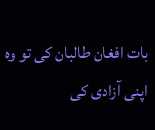بات افغان طالبان کی تو وہ اپنی آزادی کی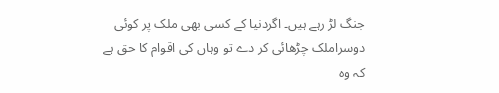جنگ لڑ رہے ہیں۔ اگردنیا کے کسی بھی ملک پر کوئی دوسراملک چڑھائی کر دے تو وہاں کی اقوام کا حق ہے کہ وہ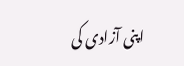اپنی آزادی کی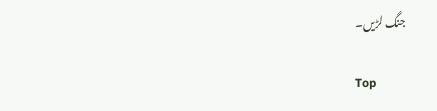جنگ لڑیں۔

Top